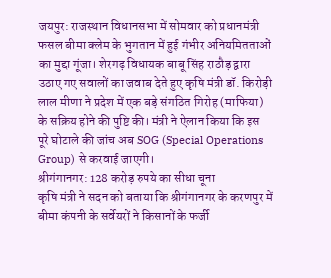जयपुर: राजस्थान विधानसभा में सोमवार को प्रधानमंत्री फसल बीमा क्लेम के भुगतान में हुई गंभीर अनियमितताओं का मुद्दा गूंजा। शेरगढ़ विधायक बाबू सिंह राठौड़ द्वारा उठाए गए सवालों का जवाब देते हुए कृषि मंत्री डॉ. किरोड़ी लाल मीणा ने प्रदेश में एक बड़े संगठित गिरोह (माफिया) के सक्रिय होने की पुष्टि की। मंत्री ने ऐलान किया कि इस पूरे घोटाले की जांच अब SOG (Special Operations Group) से करवाई जाएगी।
श्रीगंगानगर: 128 करोड़ रुपये का सीधा चूना
कृषि मंत्री ने सदन को बताया कि श्रीगंगानगर के करणपुर में बीमा कंपनी के सर्वेयरों ने किसानों के फर्जी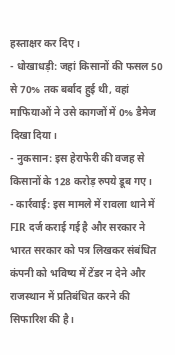हस्ताक्षर कर दिए।
- धोखाधड़ी: जहां किसानों की फसल 50 से 70% तक बर्बाद हुई थी, वहां माफियाओं ने उसे कागजों में 0% डैमेज दिखा दिया।
- नुकसान: इस हेराफेरी की वजह से किसानों के 128 करोड़ रुपये डूब गए।
- कार्रवाई: इस मामले में रावला थाने में FIR दर्ज कराई गई है और सरकार ने भारत सरकार को पत्र लिखकर संबंधित कंपनी को भविष्य में टेंडर न देने और राजस्थान में प्रतिबंधित करने की सिफारिश की है।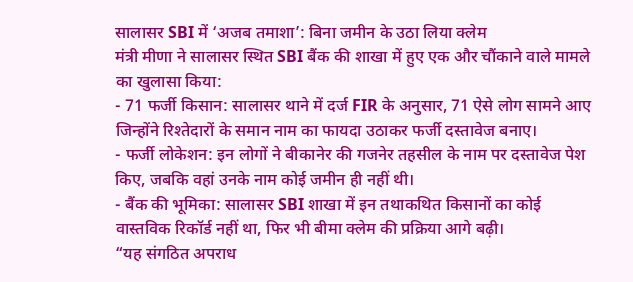सालासर SBI में ‘अजब तमाशा’: बिना जमीन के उठा लिया क्लेम
मंत्री मीणा ने सालासर स्थित SBI बैंक की शाखा में हुए एक और चौंकाने वाले मामले का खुलासा किया:
- 71 फर्जी किसान: सालासर थाने में दर्ज FIR के अनुसार, 71 ऐसे लोग सामने आए जिन्होंने रिश्तेदारों के समान नाम का फायदा उठाकर फर्जी दस्तावेज बनाए।
- फर्जी लोकेशन: इन लोगों ने बीकानेर की गजनेर तहसील के नाम पर दस्तावेज पेश किए, जबकि वहां उनके नाम कोई जमीन ही नहीं थी।
- बैंक की भूमिका: सालासर SBI शाखा में इन तथाकथित किसानों का कोई वास्तविक रिकॉर्ड नहीं था, फिर भी बीमा क्लेम की प्रक्रिया आगे बढ़ी।
“यह संगठित अपराध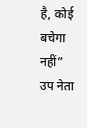है, कोई बचेगा नहीं”
उप नेता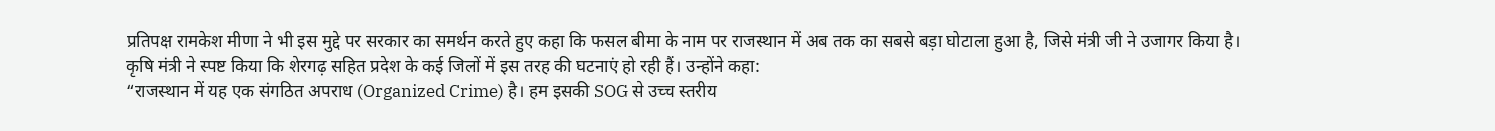प्रतिपक्ष रामकेश मीणा ने भी इस मुद्दे पर सरकार का समर्थन करते हुए कहा कि फसल बीमा के नाम पर राजस्थान में अब तक का सबसे बड़ा घोटाला हुआ है, जिसे मंत्री जी ने उजागर किया है।
कृषि मंत्री ने स्पष्ट किया कि शेरगढ़ सहित प्रदेश के कई जिलों में इस तरह की घटनाएं हो रही हैं। उन्होंने कहा:
“राजस्थान में यह एक संगठित अपराध (Organized Crime) है। हम इसकी SOG से उच्च स्तरीय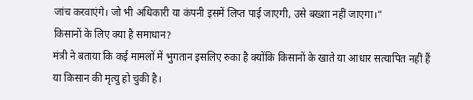जांच करवाएंगे। जो भी अधिकारी या कंपनी इसमें लिप्त पाई जाएगी, उसे बख्शा नहीं जाएगा।”
किसानों के लिए क्या है समाधान?
मंत्री ने बताया कि कई मामलों में भुगतान इसलिए रुका है क्योंकि किसानों के खाते या आधार सत्यापित नहीं हैं या किसान की मृत्यु हो चुकी है।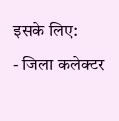इसके लिए:
- जिला कलेक्टर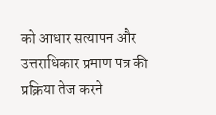को आधार सत्यापन और उत्तराधिकार प्रमाण पत्र की प्रक्रिया तेज करने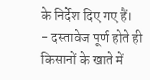के निर्देश दिए गए हैं।
- दस्तावेज पूर्ण होते ही किसानों के खाते में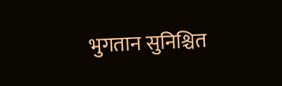भुगतान सुनिश्चित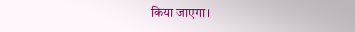किया जाएगा।